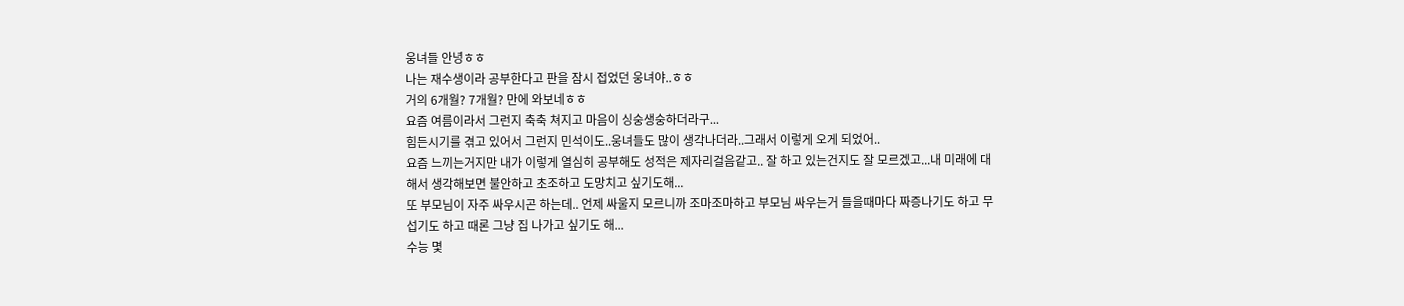웅녀들 안녕ㅎㅎ
나는 재수생이라 공부한다고 판을 잠시 접었던 웅녀야..ㅎㅎ
거의 6개월? 7개월? 만에 와보네ㅎㅎ
요즘 여름이라서 그런지 축축 쳐지고 마음이 싱숭생숭하더라구...
힘든시기를 겪고 있어서 그런지 민석이도..웅녀들도 많이 생각나더라..그래서 이렇게 오게 되었어..
요즘 느끼는거지만 내가 이렇게 열심히 공부해도 성적은 제자리걸음같고.. 잘 하고 있는건지도 잘 모르겠고...내 미래에 대해서 생각해보면 불안하고 초조하고 도망치고 싶기도해...
또 부모님이 자주 싸우시곤 하는데.. 언제 싸울지 모르니까 조마조마하고 부모님 싸우는거 들을때마다 짜증나기도 하고 무섭기도 하고 때론 그냥 집 나가고 싶기도 해...
수능 몇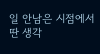일 안남은 시점에서 딴 생각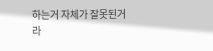하는거 자체가 잘못된거라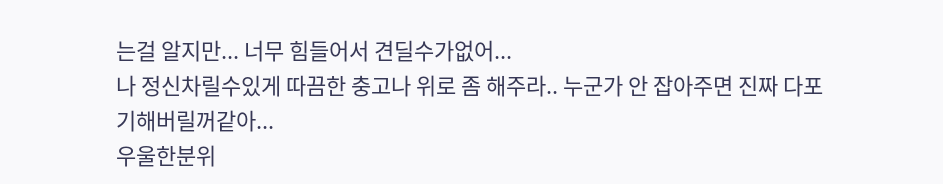는걸 알지만... 너무 힘들어서 견딜수가없어...
나 정신차릴수있게 따끔한 충고나 위로 좀 해주라.. 누군가 안 잡아주면 진짜 다포기해버릴꺼같아...
우울한분위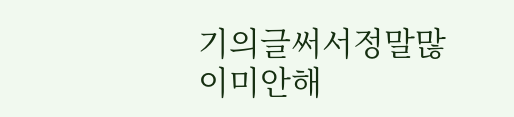기의글써서정말많이미안해